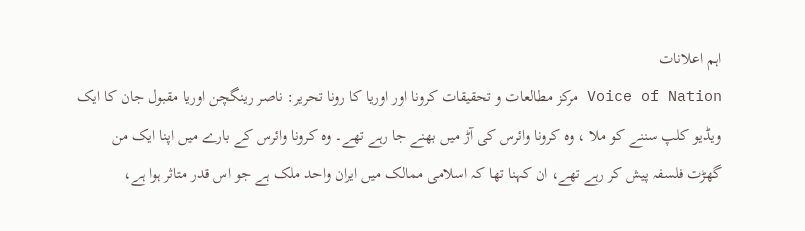اہم اعلانات
Voice of Nation مرکز مطالعات و تحقیقات کرونا اور اوریا کا رونا تحریر: ناصر رینگچن اوریا مقبول جان کا ایک ویڈیو کلپ سننے کو ملا ، وہ کرونا وائرس کی آڑ میں بھنے جا رہے تھے۔ وہ کرونا وائرس کے بارے میں اپنا ایک من گھڑت فلسفہ پیش کر رہے تھے، ان کہنا تھا کہ اسلامی ممالک میں ایران واحد ملک ہے جو اس قدر متاثر ہوا ہے،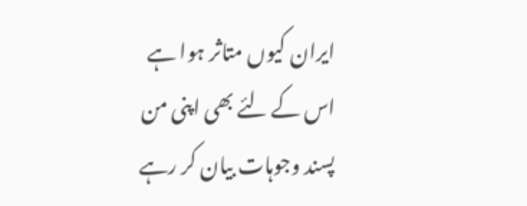ایران کیوں متاثر ہوا ہے اس کے لئے بھی اپنی من پسند وجوہات بیان کر رہے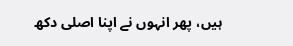ہیں، پھر انہوں نے اپنا اصلی دکھ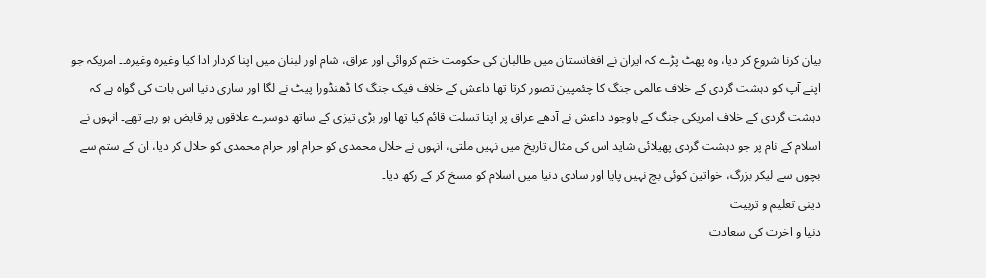بیان کرنا شروع کر دیا، وہ پھٹ پڑے کہ ایران نے افغانستان میں طالبان کی حکومت ختم کروائی اور عراق، شام اور لبنان میں اپنا کردار ادا کیا وغیرہ وغيره۔۔ امریکہ جو اپنے آپ کو دہشت گردی کے خلاف عالمی جنگ کا چئمپین تصور کرتا تھا داعش کے خلاف فیک جنگ کا ڈھنڈورا پیٹ نے لگا اور ساری دنیا اس بات کی گواہ ہے کہ دہشت گردی کے خلاف امریکی جنگ کے باوجود داعش نے آدھے عراق پر اپنا تسلت قائم کیا تھا اور بڑی تیزی کے ساتھ دوسرے علاقوں پر قابض ہو رہے تھے۔ انہوں نے اسلام کے نام پر جو دہشت گردی پھیلائی شاید اس کی مثال تاریخ میں نہیں ملتی، انہوں نے حلال محمدی کو حرام اور حرام محمدی کو حلال کر دیا، ان کے ستم سے بچوں سے لیکر بزرگ، خواتین کوئی بچ نہیں پایا اور سادی دنیا میں اسلام کو مسخ کر کے رکھ دیا۔
دینی تعلیم و تربیت
دنیا و اخرت کی سعادت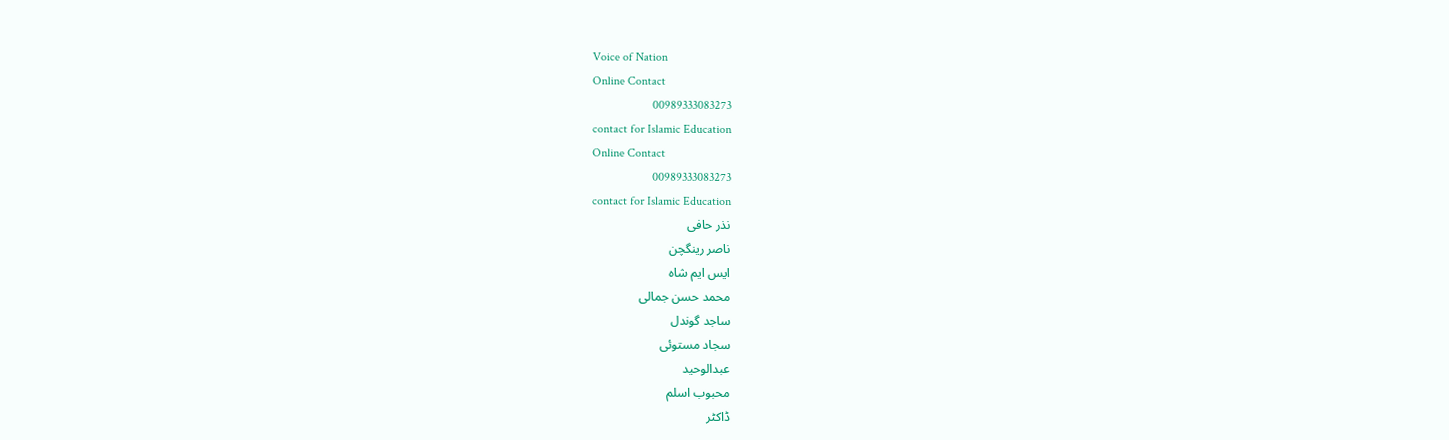Voice of Nation
Online Contact
00989333083273
contact for Islamic Education
Online Contact
00989333083273
contact for Islamic Education
نذر حافی
ناصر رینگچن
ایس ایم شاہ
محمد حسن جمالی
ساجد گوندل
سجاد مستوئی
عبدالوحید
محبوب اسلم
ڈاکٹر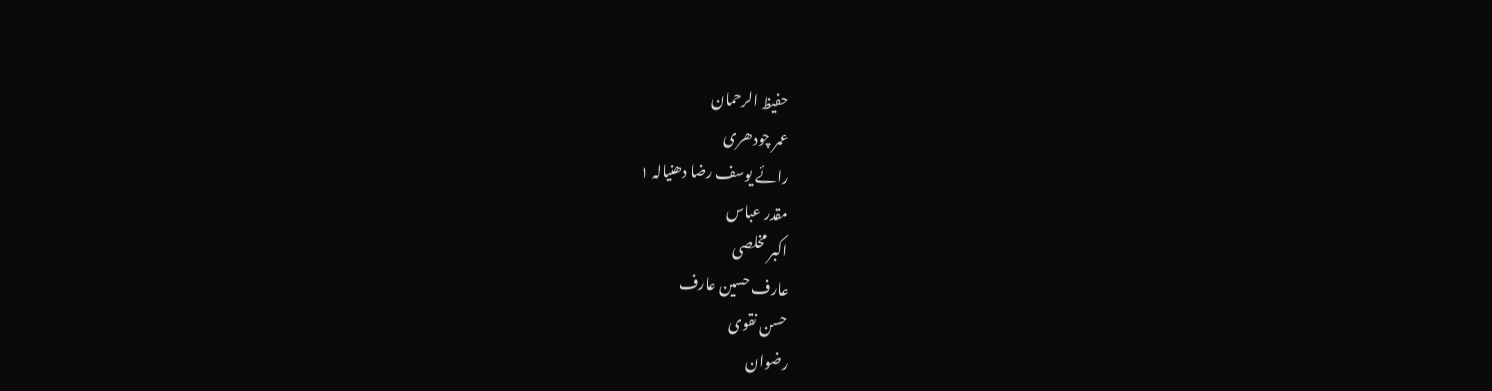حفیظ الرحمان
عمر چودھری
رائے یوسف رضا دھنیالہ ۱
مقدر عباس
اکبر مخلصی
عارف حسین عارف
حسن نقوی
رضوان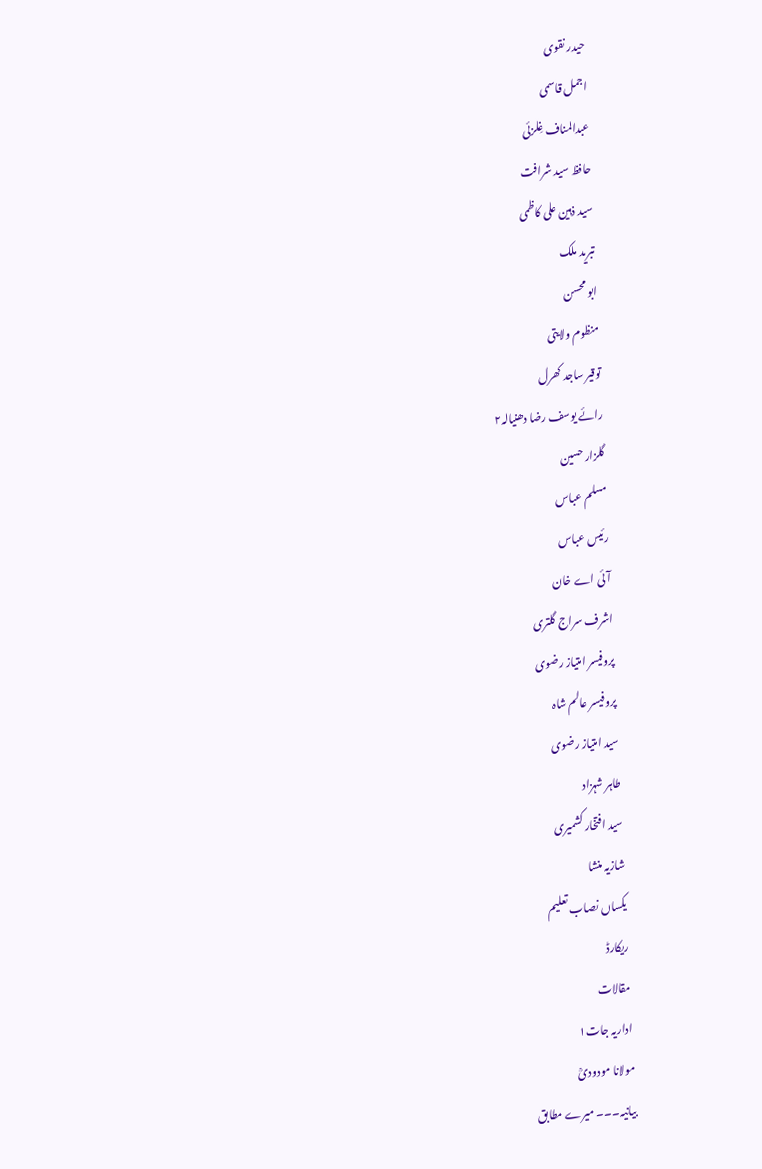حیدر نقوی
اجمل قاسمی
عبدالمناف غِلزئی
حافظ سید شرافت
سید ذہین علی کاظمی
تبرید ملک
ابو محسن
منظوم ولایتی
توقیر ساجد کھرل
رائے یوسف رضا دھنیالہ۲
گلزار حسین
مسلم عباس
رئیس عباس
آئی اے خان
اشرف سراج گلتری
پروفیسر امتیاز رضوی
پروفیسر عالم شاہ
سید امتیاز رضوی
طاہر شہزاد
سید افتخار کشمیری
شازیہ منشا
یکساں نصاب تعلیم
ریکارڈ
مقالات
اداریہ جات۱
مولانا مودودیؒ
بیانیہ۔۔۔ میرے مطابق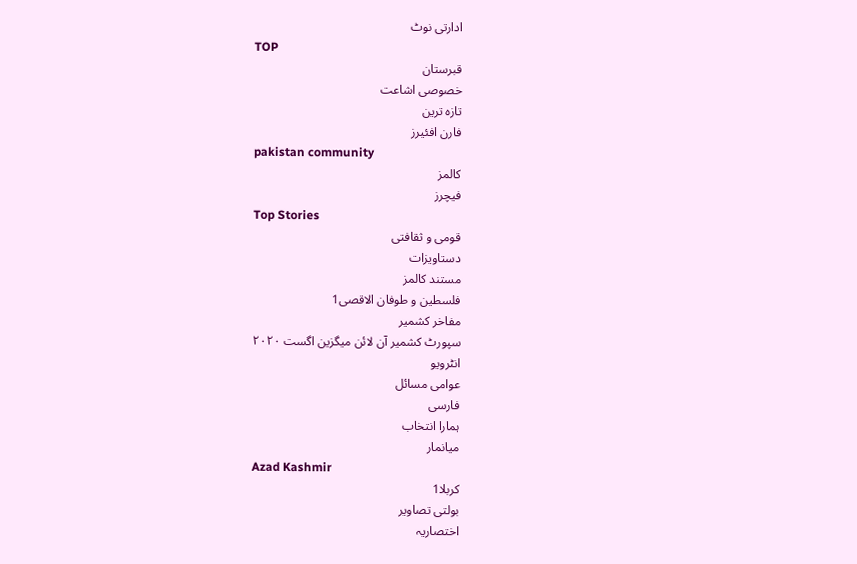ادارتی نوٹ
TOP
قبرستان
خصوصی اشاعت
تازہ ترین
فارن افئیرز
pakistan community
کالمز
فیچرز
Top Stories
قومی و ثقافتی
دستاویزات
مستند کالمز
فلسطین و طوفان الاقصی1
مفاخر کشمیر
سپورٹ کشمیر آن لائن میگزین اگست ۲۰۲۰
انٹرویو
عوامی مسائل
فارسی
ہمارا انتخاب
میانمار
Azad Kashmir
کربلا1
بولتی تصاویر
اختصاریہ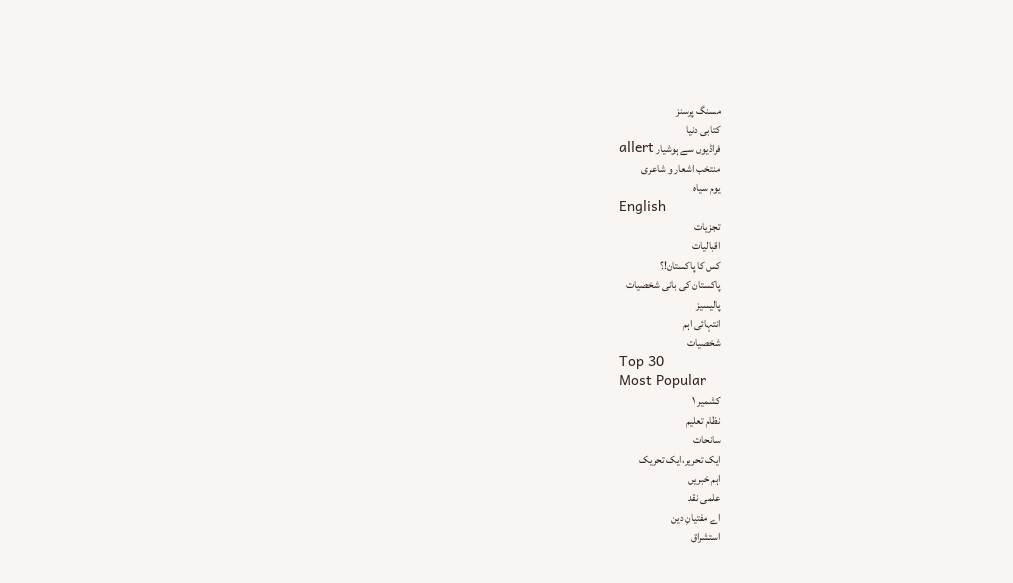مسنگ پرسنز
کتابی دنیا
فراڈیوں سے ہوشیار allert
منتخب اشعار و شاعری
یوم سیاہ
English
تجزیات
اقبالیات
کس کا پاکستان!؟
پاکستان کی بانی شخصیات
پالیسیز
انتہائی اہم
شخصیات
Top 30
Most Popular
کشمیر ۱
نظام تعلیم
سانحات
ایک تحریر،ایک تحریک
اہم خبریں
علمی نقد
اے مفتیانِ دین
استشراق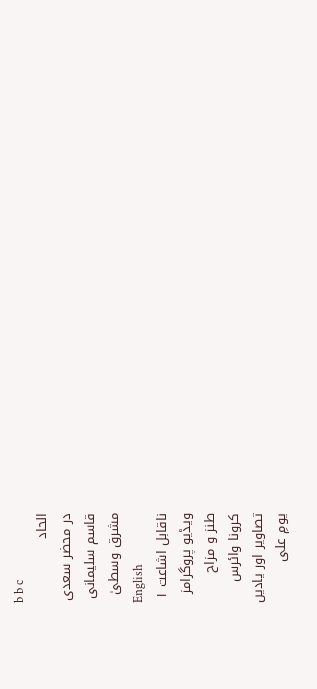b b c
الحاد
در محضر سعدی
قاسم سلیمانی
مشرق وسطیٰ
English
ناقابل اشاعت ۱
ویڈیو پروگرامز
طنز و مزاح
کرونا وائرس
تصاویر اور یادیں
یومِ علی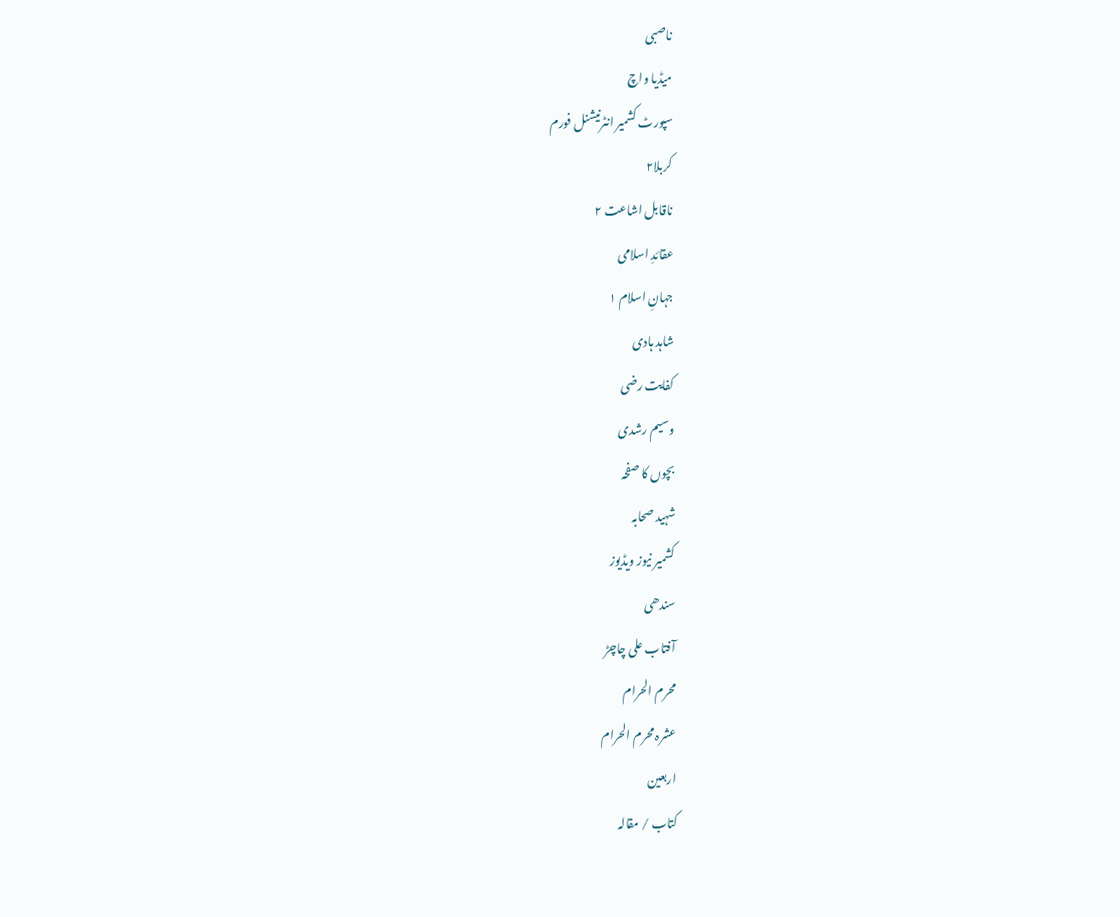ناصبی
میڈیا واچ
سپورٹ کشمیر انٹرنیشنل فورم
کربلا۲
ناقابل اشاعت ۲
عقائدِ اسلامی
جہانِ اسلام ۱
شاہد ہادی
کفایت رضی
وسیم رشدی
بچوں کا صفحہ
شہید صحابہ
کشمیر نیوز ویڈیوز
سندھی
آفتاب علی چاچڑ
محرم الحرام
عشرہ محرم الحرام
اربعین
کتاب / مقالہ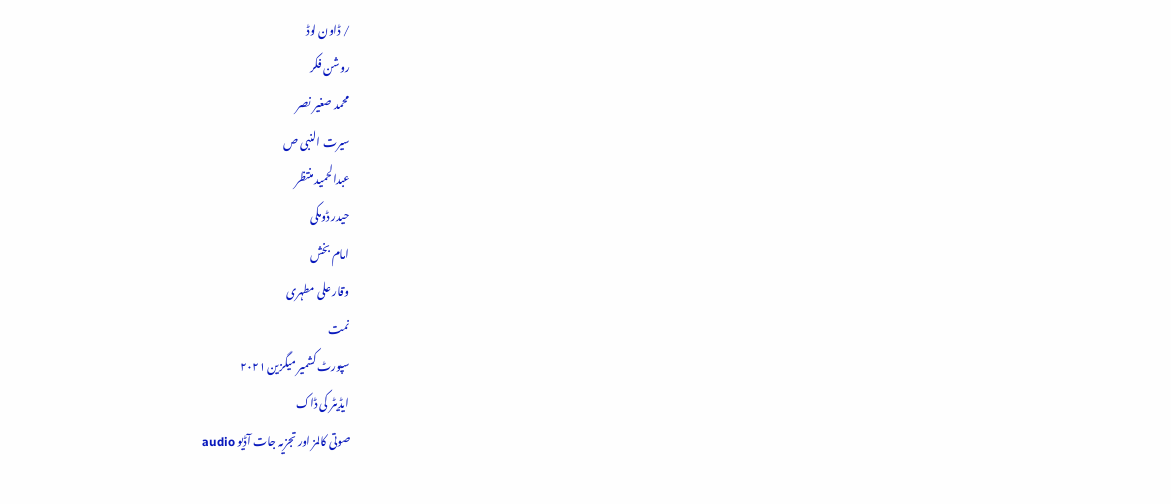/ ڈاون لوڈ
روشن فکر
محمد صغیر نصر
سیرت النبی ص
عبدالحمید منتظر
حیدر ڈومکی
امام بخش
وقار علی مطہری
نمت
سپورٹ کشمیر میگزین ۲۰۲۱
ایڈیٹر کی ڈاک
صوتی کالمز اور تجزیہ جات آڈیو audio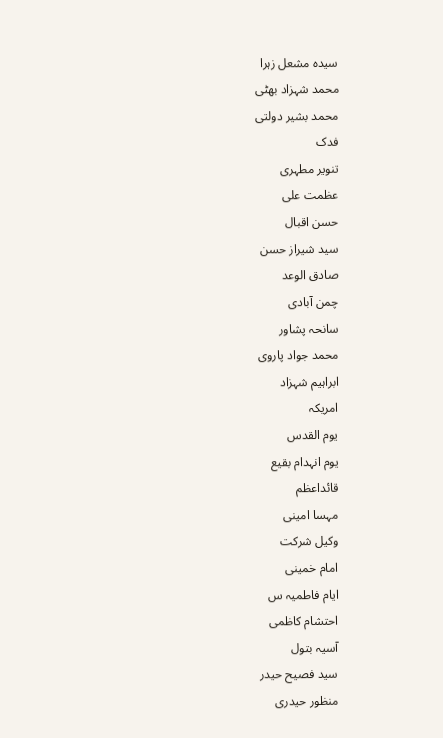سیدہ مشعل زہرا
محمد شہزاد بھٹی
محمد بشیر دولتی
فدک
تنویر مطہری
عظمت علی
حسن اقبال
سید شیراز حسن
صادق الوعد
چمن آبادی
سانحہ پشاور
محمد جواد پاروی
ابراہیم شہزاد
امریکہ
یوم القدس
یوم انہدام بقیع
قائداعظم
مہسا امینی
وکیل شرکت
امام خمینی
ایام فاطمیہ س
احتشام کاظمی
آسیہ بتول
سید فصیح حیدر
منظور حیدری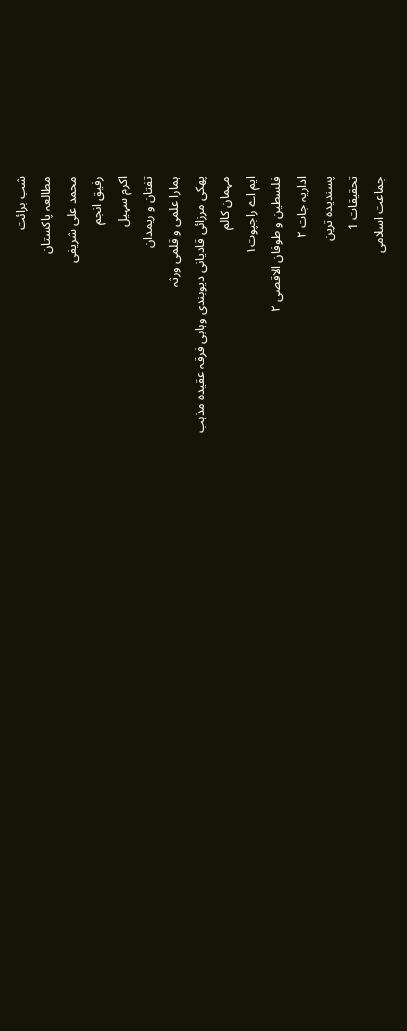شب برائت
مطالعہ پاکستان
محمد علی شریفی
رفیق انجم
اکرم سہیل
تفتان و ریمدان
ہمارا علمی و قلمی ورثہ
پھکی مرزائی قادیانی دیوبندی وہابی فرقہ عقیدہ مذہب
مہمان کالم
ایم اے راجپوت۱
فلسطین و طوفان الاقصی ۲
اداریہ جات ۲
پسندیدہ ترین
تحقیقات 1
جماعت اسلامی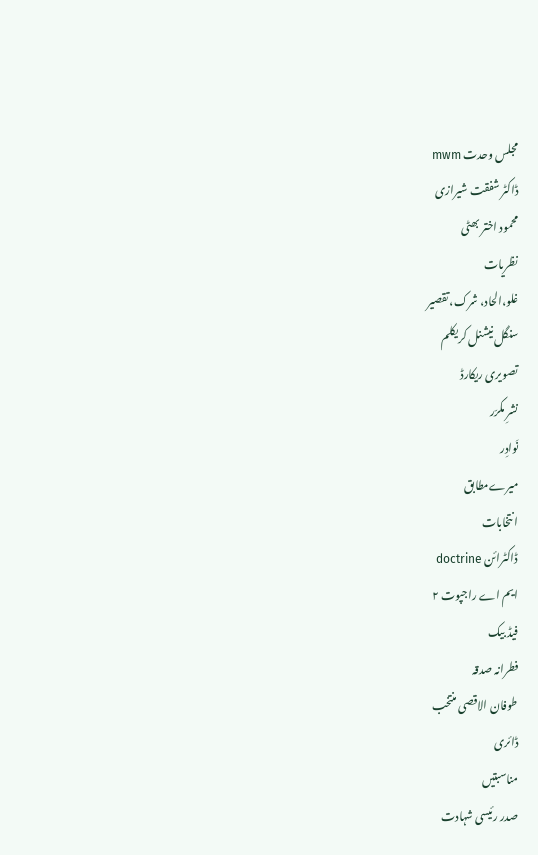مجلس وحدت mwm
ڈاکٹر شفقت شیرازی
محمود اختر بھٹی
نظریات
غلو،الحاد، شرک، تقصیر
سنگل نیشنل کریکلم
تصویری ریکارڈ
نشرِ مکرّر
نَوادِر
میرےمطابق
انتخابات
ڈاکٹرائن doctrine
ایم اے راجپوت ۲
فیڈ بیک
فطرانہ صدقہ
طوفان الاقصی منتخب
ڈائری
مناسبتیں
صدر رئیسی شہادت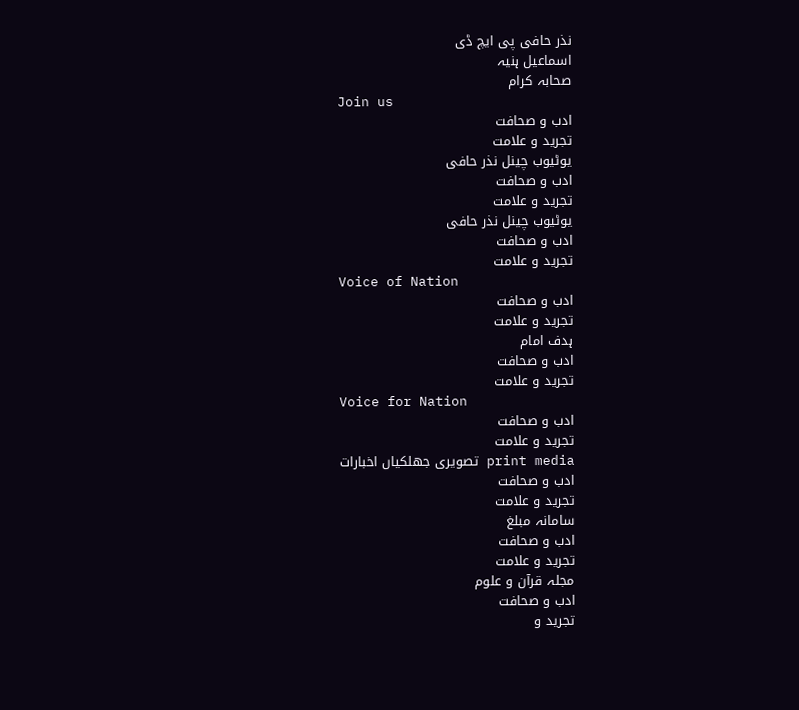نذر حافی پی ایچ ڈی
اسماعیل ہنیہ
صحابہ کرام
Join us
ادب و صحافت
تجرید و علامت
یوٹیوب چینل نذر حافی
ادب و صحافت
تجرید و علامت
یوٹیوب چینل نذر حافی
ادب و صحافت
تجرید و علامت
Voice of Nation
ادب و صحافت
تجرید و علامت
ہدف امام
ادب و صحافت
تجرید و علامت
Voice for Nation
ادب و صحافت
تجرید و علامت
print media تصویری جھلکیاں اخبارات
ادب و صحافت
تجرید و علامت
سامانہ مبلغ
ادب و صحافت
تجرید و علامت
مجلہ قرآن و علوم
ادب و صحافت
تجرید و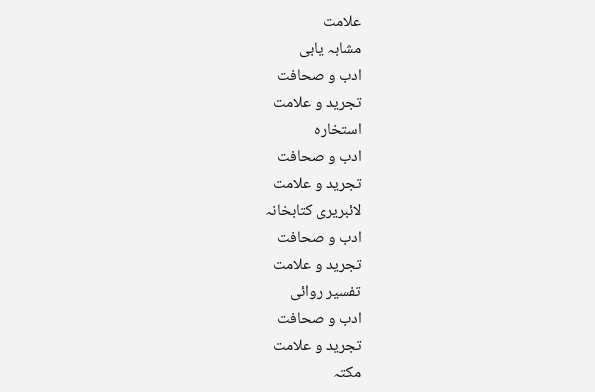علامت
مشابہ یابی
ادب و صحافت
تجرید و علامت
استخارہ
ادب و صحافت
تجرید و علامت
لائبریری کتابخانہ
ادب و صحافت
تجرید و علامت
تفسیر روائی
ادب و صحافت
تجرید و علامت
مکتہ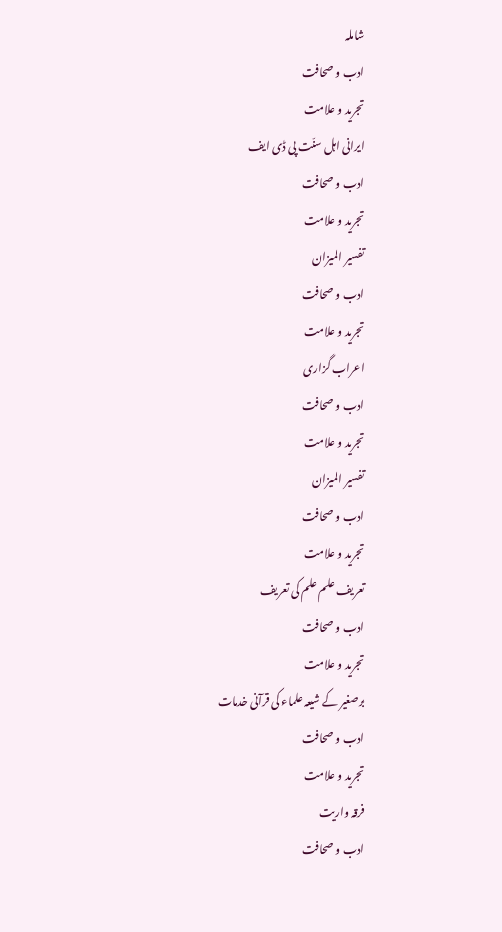شاملہ
ادب و صحافت
تجرید و علامت
ایرانی اہل سنّت پی ڈی ایف
ادب و صحافت
تجرید و علامت
تفسیر المیزان
ادب و صحافت
تجرید و علامت
اعراب گزاری
ادب و صحافت
تجرید و علامت
تفسیر المیزان
ادب و صحافت
تجرید و علامت
تعریف علم علم کی تعریف
ادب و صحافت
تجرید و علامت
برصغیر کے شیعہ علماء کی قرآنی خدمات
ادب و صحافت
تجرید و علامت
فرقہ واریت
ادب و صحافت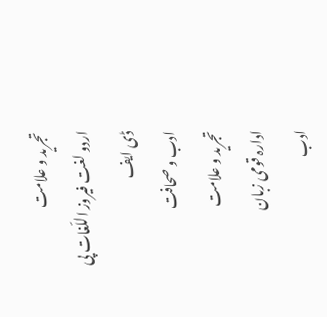تجرید و علامت
اردو لغت فیروز اللّغات پی ڈی ایف
ادب و صحافت
تجرید و علامت
ادارہ قومی زبان
ادب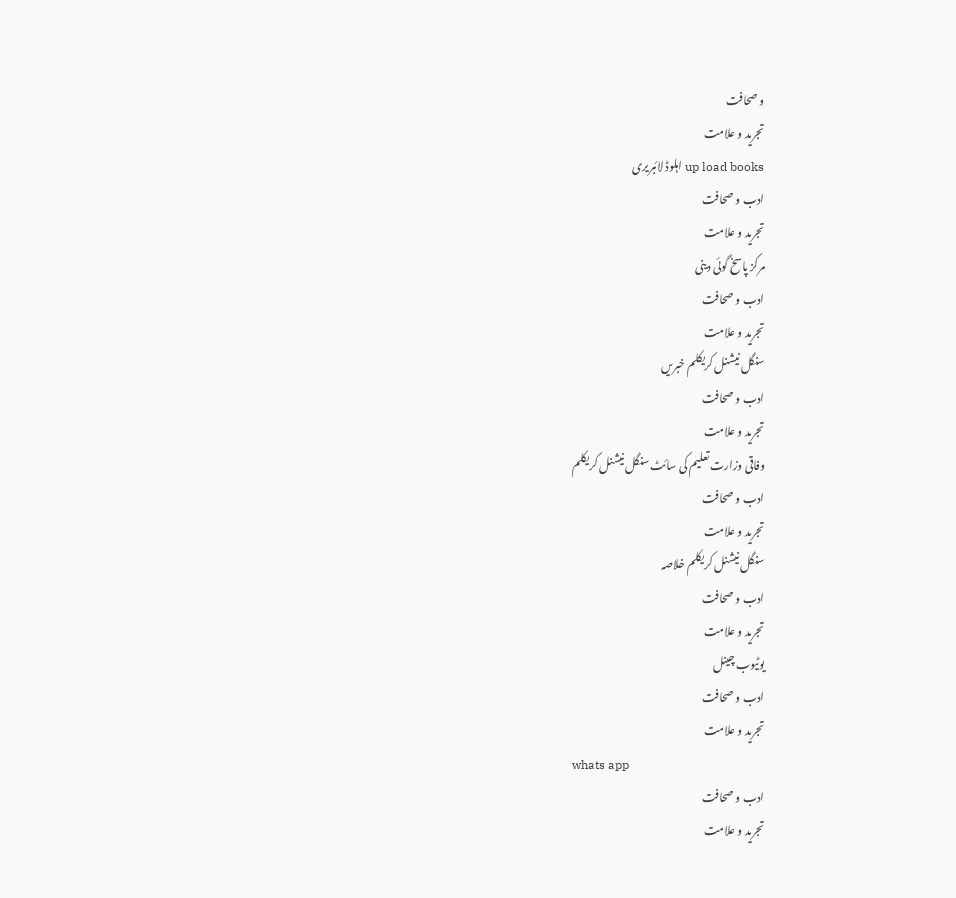و صحافت
تجرید و علامت
up load books اہلوڈ لائبریری
ادب و صحافت
تجرید و علامت
مرکز پاسخ گوئی دینی
ادب و صحافت
تجرید و علامت
سنگل نیشنل کریکلم خبریں
ادب و صحافت
تجرید و علامت
وفاقی وزارت تعلیم کی سائٹ سنگل نیشنل کریکلم
ادب و صحافت
تجرید و علامت
سنگل نیشنل کریکلم خلاصہ
ادب و صحافت
تجرید و علامت
یوٹیوب چینل
ادب و صحافت
تجرید و علامت
whats app
ادب و صحافت
تجرید و علامت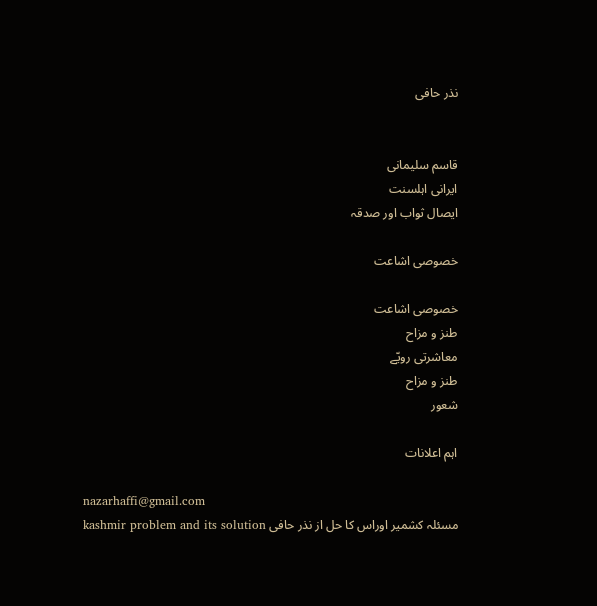نذر حافی


قاسم سلیمانی
ایرانی اہلسنت
ایصال ثواب اور صدقہ

خصوصی اشاعت

خصوصی اشاعت
طنز و مزاح
معاشرتی رویّے
طنز و مزاح
شعور

اہم اعلانات

nazarhaffi@gmail.com
مسئلہ کشمیر اوراس کا حل از نذر حافی kashmir problem and its solution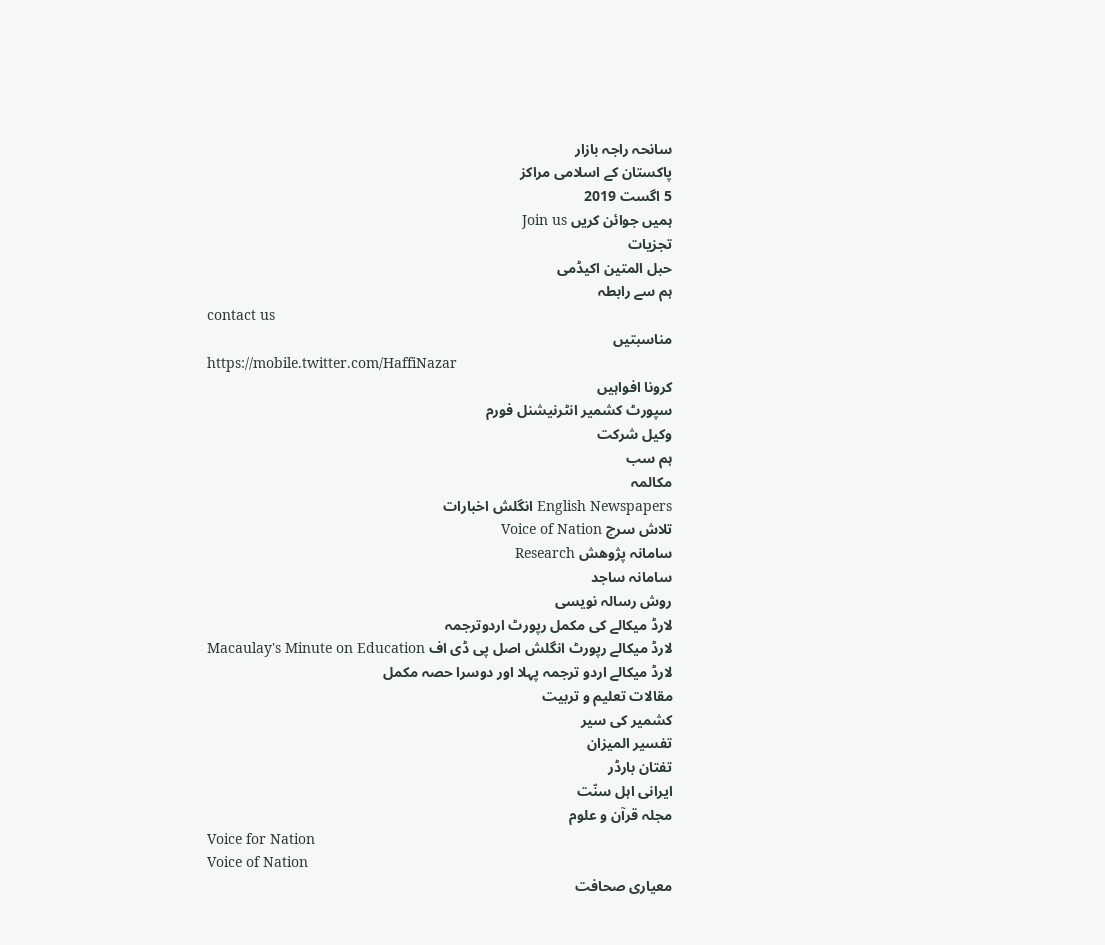سانحہ راجہ بازار
پاکستان کے اسلامی مراکز
5 اگست 2019
ہمیں جوائن کریں Join us
تجزیات
حبل المتین اکیڈمی
ہم سے رابطہ
contact us
مناسبتیں
https://mobile.twitter.com/HaffiNazar
کرونا افواہیں
سپورٹ کشمیر انٹرنیشنل فورم
وکیل شرکت
ہم سب
مکالمہ
English Newspapers انگلش اخبارات
تلاش سرچ Voice of Nation
سامانہ پژوھش Research
سامانہ ساجد
روش رسالہ نویسی
لارڈ میکالے کی مکمل رپورٹ اردوترجمہ
لارڈ میکالے رپورٹ انگلش اصل پی ڈی اف Macaulay's Minute on Education
لارڈ میکالے اردو ترجمہ پہلا اور دوسرا حصہ مکمل
مقالات تعلیم و تربیت
کشمیر کی سیر
تفسیر المیزان
تفتان بارڈر
ایرانی اہل سنّت
مجلہ قرآن و علوم
Voice for Nation
Voice of Nation
معیاری صحافت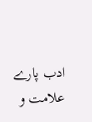ادب پارے
علامت و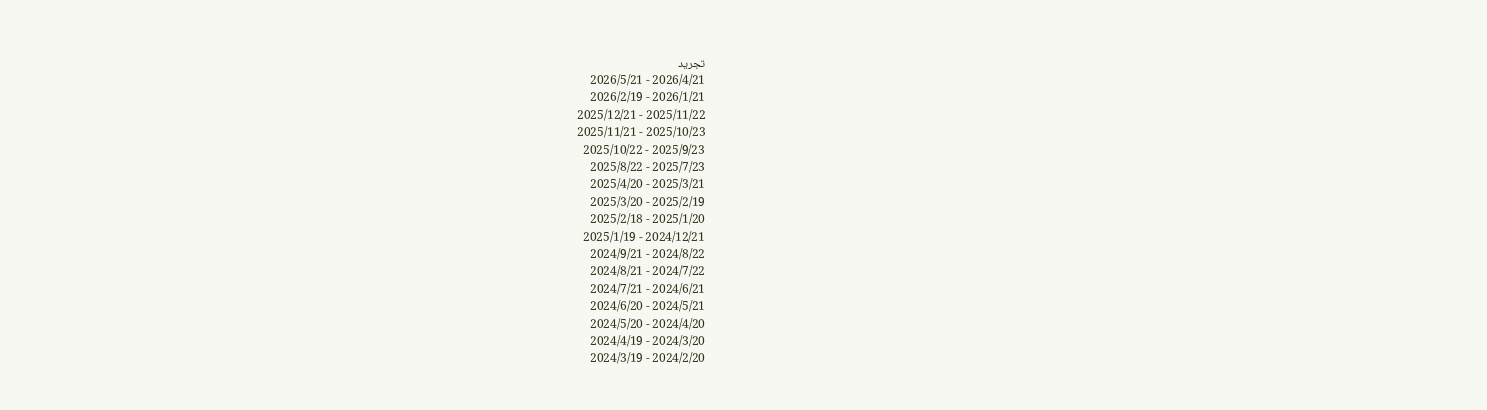تجرید
2026/4/21 - 2026/5/21
2026/1/21 - 2026/2/19
2025/11/22 - 2025/12/21
2025/10/23 - 2025/11/21
2025/9/23 - 2025/10/22
2025/7/23 - 2025/8/22
2025/3/21 - 2025/4/20
2025/2/19 - 2025/3/20
2025/1/20 - 2025/2/18
2024/12/21 - 2025/1/19
2024/8/22 - 2024/9/21
2024/7/22 - 2024/8/21
2024/6/21 - 2024/7/21
2024/5/21 - 2024/6/20
2024/4/20 - 2024/5/20
2024/3/20 - 2024/4/19
2024/2/20 - 2024/3/19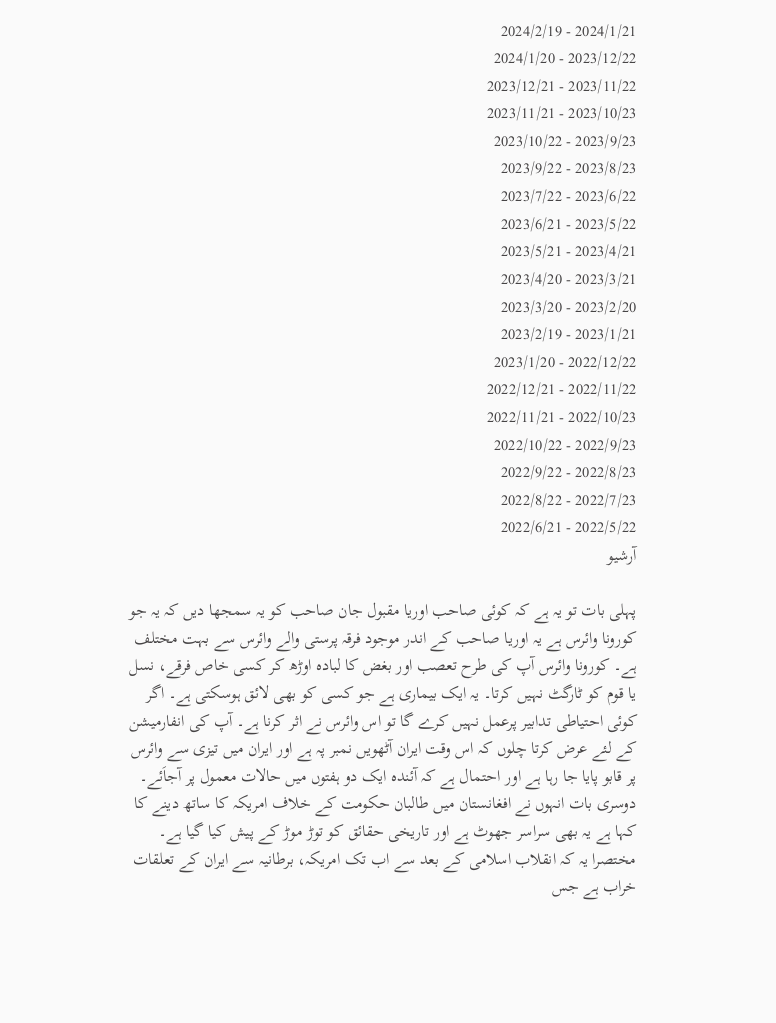2024/1/21 - 2024/2/19
2023/12/22 - 2024/1/20
2023/11/22 - 2023/12/21
2023/10/23 - 2023/11/21
2023/9/23 - 2023/10/22
2023/8/23 - 2023/9/22
2023/6/22 - 2023/7/22
2023/5/22 - 2023/6/21
2023/4/21 - 2023/5/21
2023/3/21 - 2023/4/20
2023/2/20 - 2023/3/20
2023/1/21 - 2023/2/19
2022/12/22 - 2023/1/20
2022/11/22 - 2022/12/21
2022/10/23 - 2022/11/21
2022/9/23 - 2022/10/22
2022/8/23 - 2022/9/22
2022/7/23 - 2022/8/22
2022/5/22 - 2022/6/21
آرشيو

پہلی بات تو یہ ہے کہ کوئی صاحب اوریا مقبول جان صاحب کو یہ سمجھا دیں کہ یہ جو کورونا وائرس ہے یہ اوریا صاحب کے اندر موجود فرقہ پرستی والے وائرس سے بہت مختلف ہے۔ کورونا وائرس آپ کی طرح تعصب اور بغض کا لبادہ اوڑھ کر کسی خاص فرقے، نسل یا قوم کو ٹارگٹ نہیں کرتا۔ یہ ایک بیماری ہے جو کسی کو بھی لائق ہوسکتی ہے۔ اگر کوئی احتیاطی تدابیر پرعمل نہیں کرے گا تو اس وائرس نے اثر کرنا ہے۔ آپ کی انفارمیشن کے لئے عرض کرتا چلوں کہ اس وقت ایران آٹھویں نمبر پہ ہے اور ایران میں تیزی سے وائرس پر قابو پایا جا رہا ہے اور احتمال ہے کہ آئندہ ایک دو ہفتوں میں حالات معمول پر آجاَئے۔
دوسری بات انہوں نے افغانستان میں طالبان حکومت کے خلاف امریکہ کا ساتھ دینے کا کہا ہے یہ بھی سراسر جھوٹ ہے اور تاریخی حقائق کو توڑ موڑ کے پیش کیا گیا ہے۔ مختصرا یہ کہ انقلاب اسلامی کے بعد سے اب تک امریکہ، برطانیہ سے ایران کے تعلقات خراب ہے جس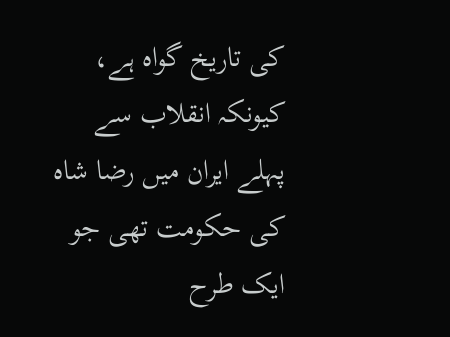کی تاریخ گواہ ہے، کیونکہ انقلاب سے پہلے ایران میں رضا شاہ کی حکومت تھی جو ایک طرح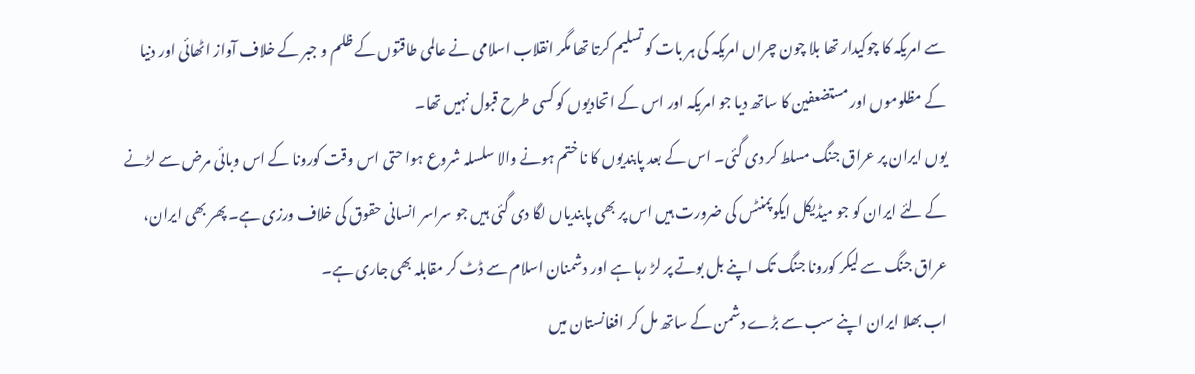سے امریکہ کا چوکیدار تھا بلا چون چراں امریکہ کی ہر بات کو تسلیم کرتا تھا مگر انقلاب اسلامی نے عالمی طاقتوں کے ظلم و جبر کے خلاف آواز اٹھائی اور دنیا کے مظلوموں اور مستضعفین کا ساتھ دیا جو امریکہ اور اس کے اتحادیوں کو کسی طرح قبول نہیں تھا۔
یوں ایران پر عراق جنگ مسلط کر دی گئی۔ اس کے بعد پابندیوں کا نا ختم ہونے والا سلسلہ شروع ہوا حتی اس وقت کورونا کے اس وبائی مرض سے لڑنے کے لئے ایران کو جو میڈیکل ایکوپمنٹس کی ضرورت ہیں اس پر بھی پابندیاں لگا دی گئی ہیں جو سراسر انسانی حقوق کی خلاف ورزی ہے۔ پھر بھی ایران، عراق جنگ سے لیکر کورونا جنگ تک اپنے بل بوتے پر لڑ رہا ہے اور دشمنان اسلام سے ڈٹ کر مقابلہ بھی جاری ہے۔
اب بھلا ایران اپنے سب سے بڑے دشمن کے ساتھ مل کر افغانستان میں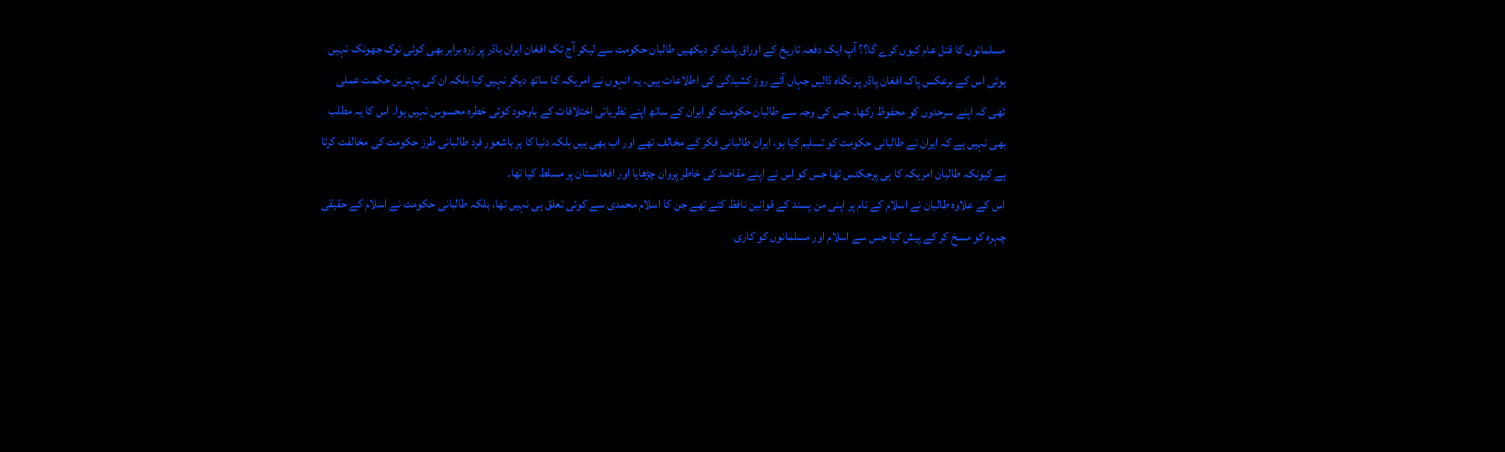مسلمانوں کا قتل عام کیوں کرے گا؟؟ آپ ایک دفعہ تاریخ کے اوراق پلٹ کر دیکھیں طالبان حکومت سے لیکر آج تک افغان ایران باڈر پر زرہ برابر بھی کوئی نوک جھونک نہیں ہوئی اس کے برعکس پاک افغان پاڈر پر نگاہ ڈالیں جہاں آئے روز کشیدگی کی اطلاعات ہیں۔ یہ انہوں نے امریکہ کا ساتھ دیکر نہیں کیا بلکہ ان کی بہترین حکمت عملی تھی کہ اپنے سرحدوں کو محفوظ رکھا۔ جس کی وجہ سے طالبان حکومت کو ایران کے ساتھ اپنے نظریاتی اختلافات کے باوجود کوئی خطرہ محسوس نہیں ہوا۔ اس کا یہ مطلب بھی نہیں ہے کہ ایران نے طالبانی حکومت کو تسلیم کیا ہو، ایران طالبانی فکر کے مخالف تھے اور اب بھی ہیں بلکہ دنیا کا ہر باشعور فرد طالبانی طرز حکومت کی مخالفت کرتا ہے کیونکہ طالبان امریکہ کا ہی پرجکٹس تھا جس کو اس نے اپنے مقاصد کی خاطر پروان چڑھایا اور افغانستان پر مسلط کیا تھا۔
اس کے علاوہ طالبان نے اسلام کے نام پر اپنی من پسند کے قوانین نافظ کئے تھے جن کا اسلام محمدی سے کوئی تعلق ہی نہیں تھا، بلکہ طالبانی حکومت نے اسلام کے حقیقی چہرہ کو مسخ کر کے پیش کیا جس سے اسلام اور مسلمانوں کو کاری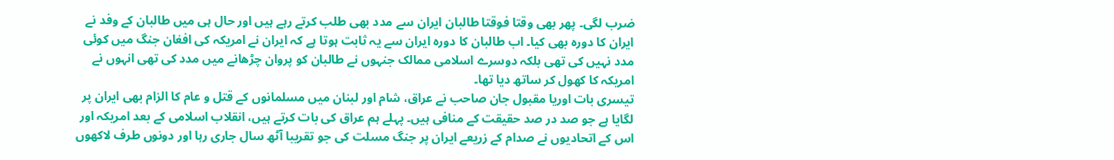ضرب لگی۔ پھر بھی وقتا فوقتا طالبان ایران سے مدد بھی طلب کرتے رہے ہیں اور حال ہی میں طالبان کے وفد نے ایران کا دورہ بھی کیا۔ اب طالبان کا دورہ ایران سے یہ ثابت ہوتا ہے کہ ایران نے امریکہ کی افغان جنگ میں کوئی مدد نہیں کی تھی بلکہ دوسرے اسلامی ممالک جنہوں نے طالبان کو پروان چڑھانے میں مدد کی تھی انہوں نے امریکہ کا کھول کر ساتھ دیا تھا۔
تیسری بات اوریا مقبول جان صاحب نے عراق، شام اور لبنان میں مسلمانوں کے قتل و عام کا الزام بھی ایران پر لگایا ہے جو صد در صد حقیقت کے منافی ہیں۔ پہلے ہم عراق کی بات کرتے ہیں، انقلاب اسلامی کے بعد امریکہ اور اس کے اتحادیوں نے صدام کے زریعے ایران پر جنگ مسلت کی جو تقریبا آٹھ سال جاری رہا اور دونوں طرف لاکھوں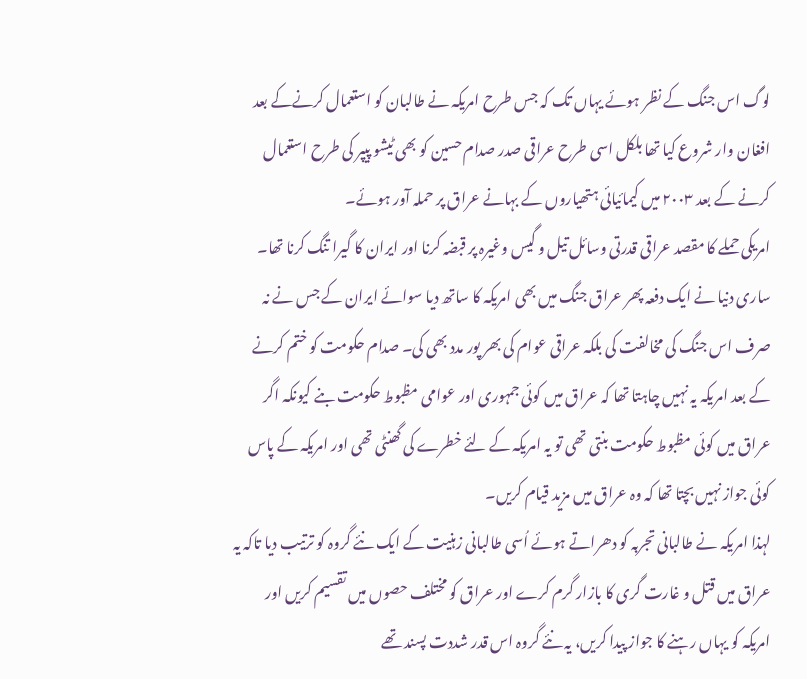لوگ اس جنگ کے نظر ہوئے یہاں تک کہ جس طرح امریکہ نے طالبان کو استعمال کرنےکے بعد افغان وار شروع کیا تھا بلکل اسی طرح عراقی صدر صدام حسین کو بھی ٹیشو پیپر کی طرح استعمال کرنے کے بعد ۲۰۰۳ میں کیمائیائی ہتھیاروں کے بہانے عراق پر حملہ آور ہوئے۔
امریکی حملے کا مقصد عراقی قدرتی وسائل تیل و گیس وغیرہ پر قبضہ کرنا اور ایران کا گیرا تنگ کرنا تھا۔ ساری دنیا نے ایک دفعہ پھر عراق جنگ میں بھی امریکہ کا ساتھ دیا سوائے ایران کے جس نے نہ صرف اس جنگ کی مخالفت کی بلکہ عراقی عوام کی بھر پور مدد بھی کی۔ صدام حکومت کو ختم کرنے کے بعد امریکہ یہ نہیں چاہتا تھا کہ عراق میں کوئی جمہوری اور عوامی مظبوط حکومت بنے کیونکہ اگر عراق میں کوئی مظبوط حکومت بنتی تھی تو یہ امریکہ کے لئے خطرے کی گھنٹی تھی اور امریکہ کے پاس کوئی جواز نہیں بچتا تھا کہ وہ عراق میں مزید قیام کریں۔
لہذا امریکہ نے طالبانی تجربہ کو دھراتے ہوئے اُسی طالبانی زہنیت کے ایک نئے گروہ کو ترتیب دیا تاکہ یہ عراق میں قتل و غارت گری کا بازار گرم کرے اور عراق کو مختلف حصوں میں تقسیم کریں اور امریکہ کو یہاں رہنے کا جواز پیدا کریں، یہ نئے گروہ اس قدر شددت پسند تھے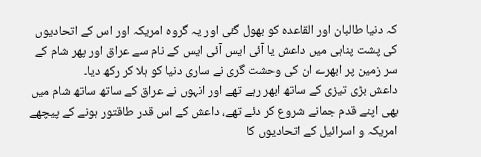کہ دنیا طالبان اور القاعدہ کو بھول گئی اور یہ گروہ امریکہ اور اس کے اتحادیوں کی پشت پناہی میں داعش یا آئی ایس آئی ایس کے نام سے عراق اور پھر شام کے سر زمین پر ابھرے ان کی وحشت گری نے ساری دنیا کو ہلا کر رکھ دیا۔
داعش بڑی تیزی کے ساتھ ابھر رہے تھے اور انہوں نے عراق کے ساتھ ساتھ شام میں بھی اپنے قدم جمانے شروع کر دئے تھے، داعش کے اس قدر طاقتور ہونے کے پیچھے امریکہ و اسرائیل کے اتحادیوں کا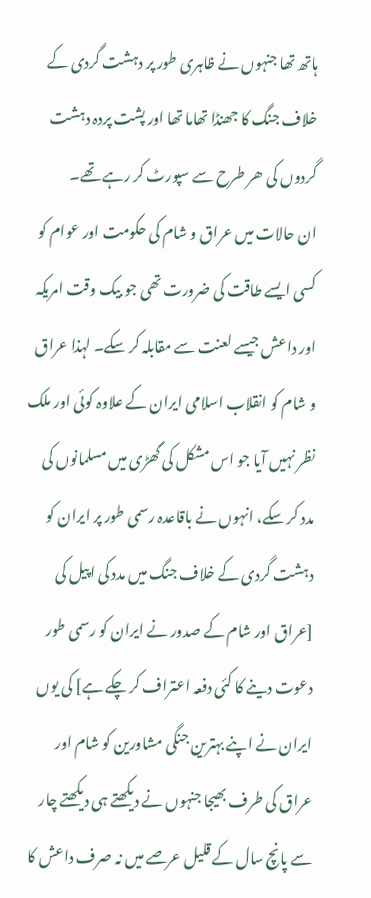ہاتھ تھا جنہوں نے ظاہری طور پر دہشت گردی کے خلاف جنگ کا جھنڈا تھاما تھا اور پشت پردہ دہشت گردوں کی ھر طرح سے سپورٹ کر رہے تھے۔
ان حالات میں عراق و شام کی حکومت اور عوام کو کسی ایسے طاقت کی ضرورت تھی جو بیک وقت امریکہ اور داعش جیسے لعنت سے مقابلہ کر سکے۔ لہذا عراق و شام کو انقلاب اسلامی ایران کے علاوہ کوئی اور ملک نظر نہیں آیا جو اس مشکل کی گھڑی میں مسلمانوں کی مدد کر سکے، انہوں نے باقاعدہ رسمی طور پر ایران کو دہشت گردی کے خلاف جنگ میں مدد کی اپیل کی [عراق اور شام کے صدور نے ایران کو رسمی طور دعوت دینے کا کئی دفعہ اعتراف کر چکے ہے] کی یوں ایران نے اپنے بہترین جنگی مشاورین کو شام اور عراق کی طرف بھیجا جنہوں نے دیکھتے ہی دیکھتے چار سے پانچ سال کے قلیل عرصے میں نہ صرف داعش کا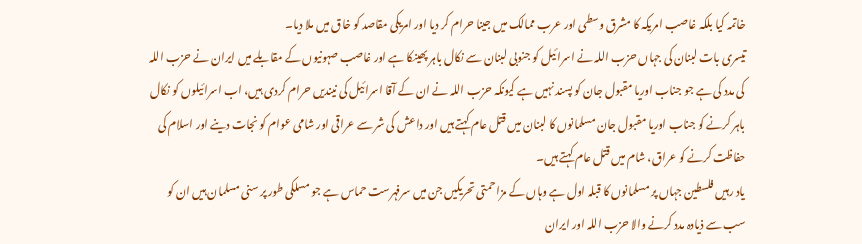خاتمہ کیا بلکہ غاصب امریکہ کا مشرق وسطی اور عرب ممالک میں جینا حرام کر دیا اور امریکی مقاصد کو خاق میں ملا دیا۔
تیسری بات لبنان کی جہاں حزب اللہ نے اسرائیل کو جنوبی لبنان سے نکال باہر پھینکا ہے اور غاصب صہونیوں کے مقابلے میں ایران نے حزب اللہ کی مدد کی ہے جو جناب اوریا مقبول جان کو پسند نہیں ہے کیونکہ حزب اللہ نے ان کے آقا اسرائیل کی نیندیں حرام کردی ہیں، اب اسرائیلوں کو نکال باہر کرنے کو جناب اوریا مقبول جان مسلمانوں کا لبنان میں قتل عام کہتے ہیں اور داعش کی شر سے عراقی اور شامی عوام کو نجات دینے اور اسلام کی حفاظت کرنے کو عراق، شام میں قتل عام کہتے ہیں۔
یاد رہیں فلسطین جہاں پر مسلمانوں کا قبلہ اول ہے وہاں کے مزاحمتی تحریکیں جن میں سرفہرست حماس ہے جو مسلکی طور پر سنی مسلمان ہیں ان کو سب سے ذیادہ مدد کرنے والا حزب اللہ اور ایران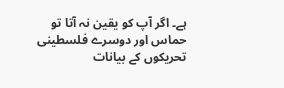ہے۔ اگر آپ کو یقین نہ آتا تو حماس اور دوسرے فلسطینی تحریکوں کے بیانات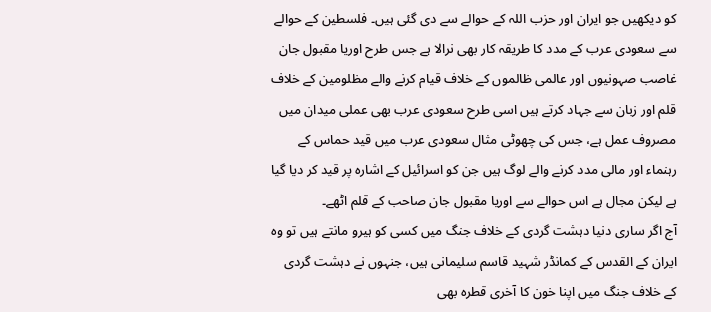کو دیکھیں جو ایران اور حزب اللہ کے حوالے سے دی گئی ہیں۔ فلسطین کے حوالے سے سعودی عرب کے مدد کا طریقہ کار بھی نرالا ہے جس طرح اوریا مقبول جان غاصب صہونیوں اور عالمی ظالموں کے خلاف قیام کرنے والے مظلومین کے خلاف قلم اور زبان سے جہاد کرتے ہیں اسی طرح سعودی عرب بھی عملی میدان میں مصروف عمل ہے، جس کی چھوٹی مثال سعودی عرب میں قید حماس کے رہنماء اور مالی مدد کرنے والے لوگ ہیں جن کو اسرائیل کے اشارہ پر قید کر دیا گیا ہے لیکن مجال ہے اس حوالے سے اوریا مقبول جان صاحب کے قلم اٹھے۔
آج اگر ساری دنیا دہشت گردی کے خلاف جنگ میں کسی کو ہیرو مانتے ہیں تو وہ ایران کے القدس کے کمانڈر شہید قاسم سلیمانی ہیں، جنہوں نے دہشت گردی کے خلاف جنگ میں اپنا خون کا آخری قطرہ بھی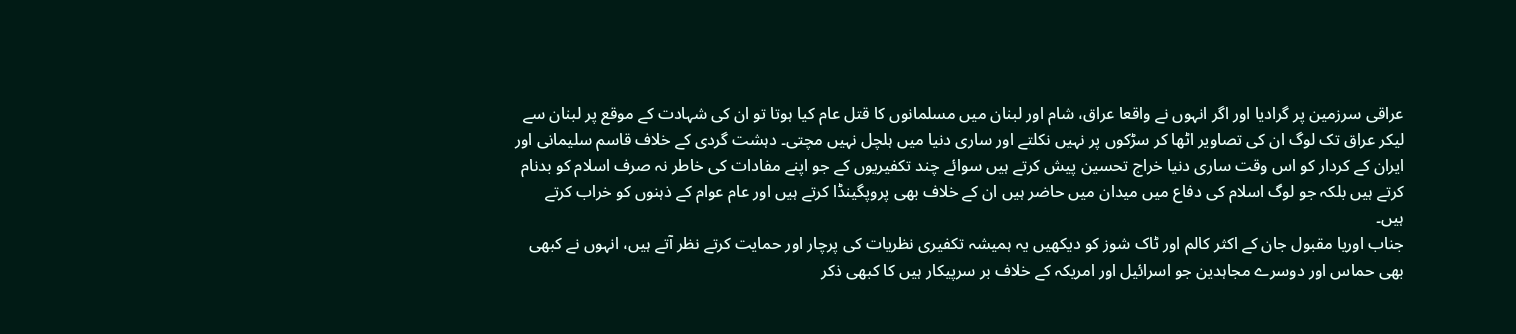عراقی سرزمین پر گرادیا اور اگر انہوں نے واقعا عراق، شام اور لبنان میں مسلمانوں کا قتل عام کیا ہوتا تو ان کی شہادت کے موقع پر لبنان سے لیکر عراق تک لوگ ان کی تصاویر اٹھا کر سڑکوں پر نہیں نکلتے اور ساری دنیا میں ہلچل نہیں مچتی۔ دہشت گردی کے خلاف قاسم سلیمانی اور ایران کے کردار کو اس وقت ساری دنیا خراج تحسین پیش کرتے ہیں سوائے چند تکفیریوں کے جو اپنے مفادات کی خاطر نہ صرف اسلام کو بدنام کرتے ہیں بلکہ جو لوگ اسلام کی دفاع میں میدان میں حاضر ہیں ان کے خلاف بھی پروپگینڈا کرتے ہیں اور عام عوام کے ذہنوں کو خراب کرتے ہیں۔
جناب اوریا مقبول جان کے اکثر کالم اور ٹاک شوز کو دیکھیں یہ ہمیشہ تکفیری نظریات کی پرچار اور حمایت کرتے نظر آتے ہیں، انہوں نے کبھی بھی حماس اور دوسرے مجاہدین جو اسرائیل اور امریکہ کے خلاف بر سرپیکار ہیں کا کبھی ذکر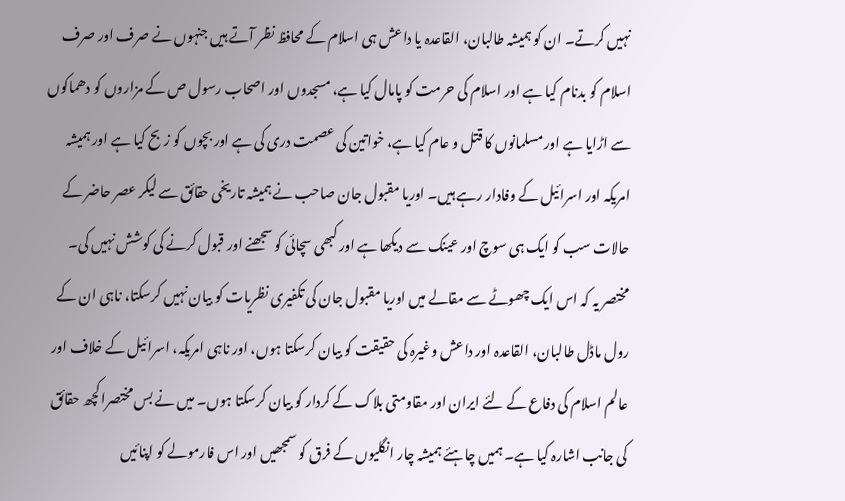نہیں کرتے۔ ان کو ہمیشہ طالبان، القاعدہ یا داعش ہی اسلام کے محافظ نظر آتے ہیں جنہوں نے صرف اور صرف اسلام کو بدنام کیا ہے اور اسلام کی حرمت کو پامال کیا ہے، مسجدوں اور اصحاب رسول ص کے مزاروں کو دھماکوں سے اڑایا ہے اور مسلمانوں کا قتل و عام کیا ہے، خواتین کی عصمت دری کی ہے اور بچوں کو زبح کیا ہے اور ہمیشہ امریکہ اور اسرائیل کے وفادار رہے ہیں۔ اوریا مقبول جان صاحب نے ہمیشہ تاریخی حقائق سے لیکر عصر حاضر کے حالات سب کو ایک ہی سوچ اور عینک سے دیکھا ہے اور کبھی سچائی کو سجھنے اور قبول کرنے کی کوشش نہیں کی۔
مختصر یہ کہ اس ایک چھوٹے سے مقالے میں اوریا مقبول جان کی تکفیری نظریات کو بیان نہیں کرسکتا، ناہی ان کے رول ماڈل طالبان، القاعدہ اور داعش وغیرہ کی حقیقت کو بیان کرسکتا ہوں، اور ناہی امریکہ، اسرائیل کے خلاف اور عالم اسلام کی دفاع کے لئے ایران اور مقاومتی بلاک کے کردار کو بیان کرسکتا ہوں۔ میں نے بس مختصرا کچھ حقائق کی جانب اشارہ کیا ہے۔ ہمیں چاہئے ہمیشہ چار انگلیوں کے فرق کو سمجھیں اور اس فارمولے کو اپنائیں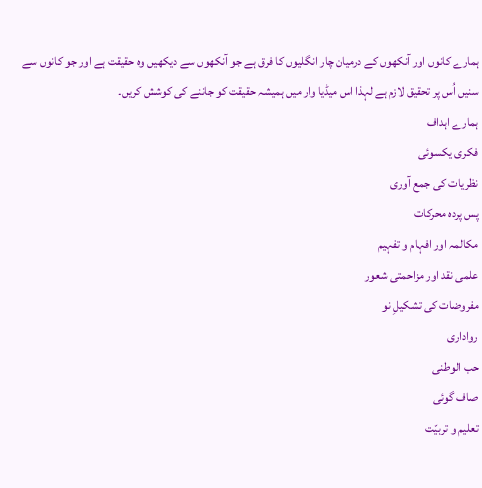ہمارے کانوں اور آنکھوں کے درمیان چار انگلیوں کا فرق ہے جو آنکھوں سے دیکھیں وہ حقیقت ہے اور جو کانوں سے سنیں اُس پر تحقیق لازم ہے لہذا اس میڈیا وار میں ہمیشہ حقیقت کو جاننے کی کوشش کریں۔
ہمارے اہداف
فکری یکسوئی
نظریات کی جمع آوری
پس پردہ محرکات
مکالمہ اور افہام و تفہیم
علمی نقد اور مزاحمتی شعور
مفروضات کی تشکیلِ نو
رواداری
حب الوطنی
صاف گوئی
تعلیم و تربیّت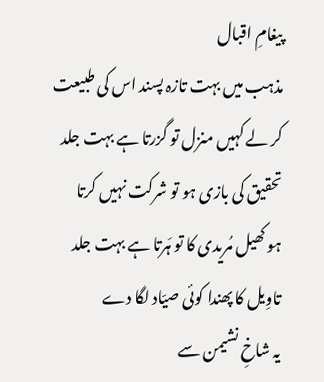پیغامِ اقبال
مذہب میں بہت تازہ پسند اس کی طبیعت
کر لے کہیں منزل تو گزرتا ہے بہت جلد
تحقیق کی بازی ہو تو شرکت نہیں کرتا
ہو کھیل مُریدی کا تو ہَرتا ہے بہت جلد
تاوِیل کا پھندا کوئی صیّاد لگا دے
یہ شاخِ نشیمن سے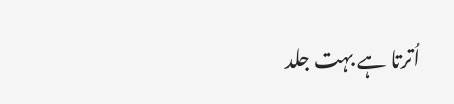اُترتا ہے بہت جلد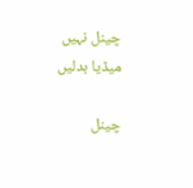چینل نہیں میڈیا بدلیں

چینل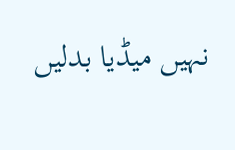نہیں میڈیا بدلیں